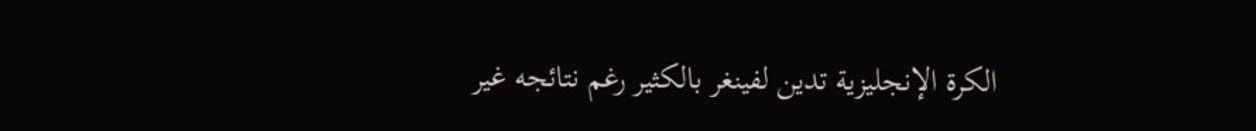الكرة الإنجليزية تدين لفينغر بالكثير رغم نتائجه غير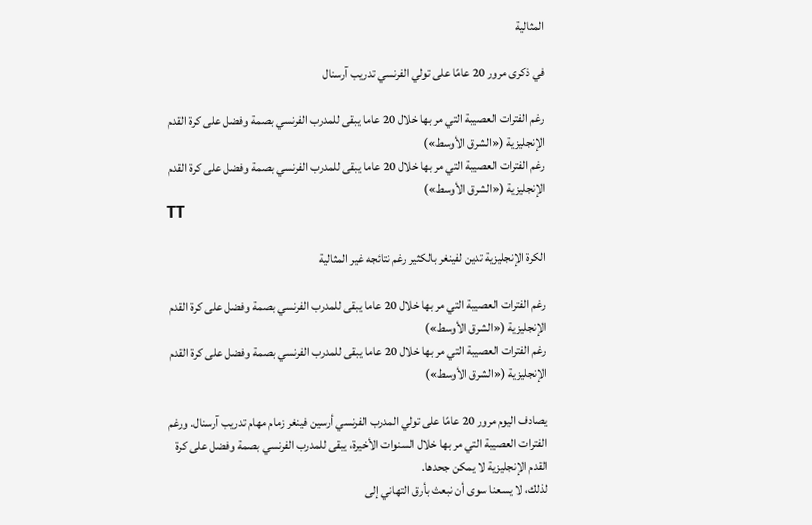المثالية

في ذكرى مرور 20 عامًا على تولي الفرنسي تدريب آرسنال

رغم الفترات العصيبة التي مر بها خلال 20 عاما يبقى للمدرب الفرنسي بصمة وفضل على كرة القدم الإنجليزية («الشرق الأوسط»)
رغم الفترات العصيبة التي مر بها خلال 20 عاما يبقى للمدرب الفرنسي بصمة وفضل على كرة القدم الإنجليزية («الشرق الأوسط»)
TT

الكرة الإنجليزية تدين لفينغر بالكثير رغم نتائجه غير المثالية

رغم الفترات العصيبة التي مر بها خلال 20 عاما يبقى للمدرب الفرنسي بصمة وفضل على كرة القدم الإنجليزية («الشرق الأوسط»)
رغم الفترات العصيبة التي مر بها خلال 20 عاما يبقى للمدرب الفرنسي بصمة وفضل على كرة القدم الإنجليزية («الشرق الأوسط»)

يصادف اليوم مرور 20 عامًا على تولي المدرب الفرنسي أرسين فينغر زمام مهام تدريب آرسنال. ورغم الفترات العصيبة التي مر بها خلال السنوات الأخيرة، يبقى للمدرب الفرنسي بصمة وفضل على كرة القدم الإنجليزية لا يمكن جحدها.
لذلك، لا يسعنا سوى أن نبعث بأرق التهاني إلى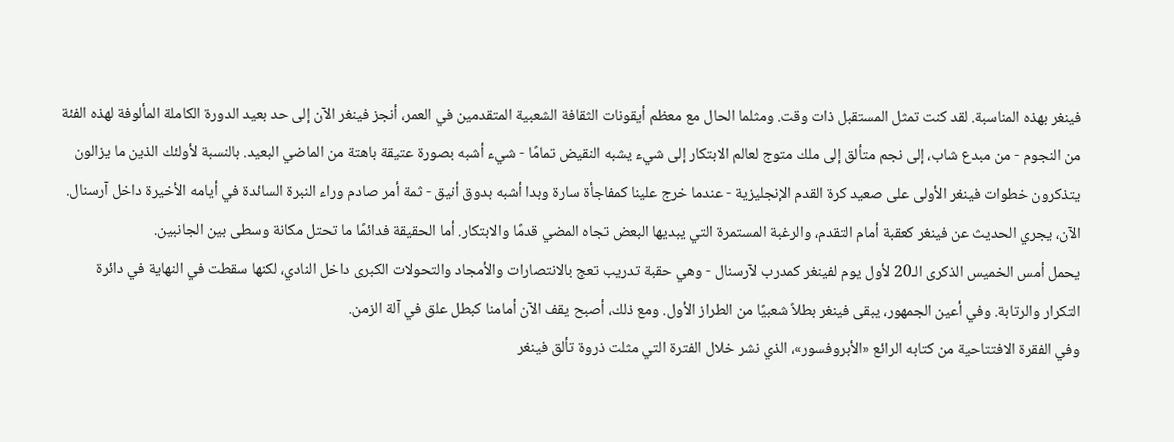فينغر بهذه المناسبة. لقد كنت تمثل المستقبل ذات وقت. ومثلما الحال مع معظم أيقونات الثقافة الشعبية المتقدمين في العمر، أنجز فينغر الآن إلى حد بعيد الدورة الكاملة المألوفة لهذه الفئة من النجوم - من مبدع شاب، إلى نجم متألق إلى ملك متوج لعالم الابتكار إلى شيء يشبه النقيض تمامًا - شيء أشبه بصورة عتيقة باهتة من الماضي البعيد. بالنسبة لأولئك الذين ما يزالون يتذكرون خطوات فينغر الأولى على صعيد كرة القدم الإنجليزية - عندما خرج علينا كمفاجأة سارة وبدا أشبه بدوق أنيق - ثمة أمر صادم وراء النبرة السائدة في أيامه الأخيرة داخل آرسنال. الآن، يجري الحديث عن فينغر كعقبة أمام التقدم، والرغبة المستمرة التي يبديها البعض تجاه المضي قدمًا والابتكار. أما الحقيقة فدائمًا ما تحتل مكانة وسطى بين الجانبين.
يحمل أمس الخميس الذكرى الـ20 لأول يوم لفينغر كمدرب لآرسنال - وهي حقبة تدريب تعج بالانتصارات والأمجاد والتحولات الكبرى داخل النادي، لكنها سقطت في النهاية في دائرة التكرار والرتابة. وفي أعين الجمهور، يبقى فينغر بطلاً شعبيًا من الطراز الأول. ومع ذلك، أصبح يقف الآن أمامنا كبطل علق في آلة الزمن.
وفي الفقرة الافتتاحية من كتابه الرائع «الأبروفسور»، الذي نشر خلال الفترة التي مثلت ذروة تألق فينغر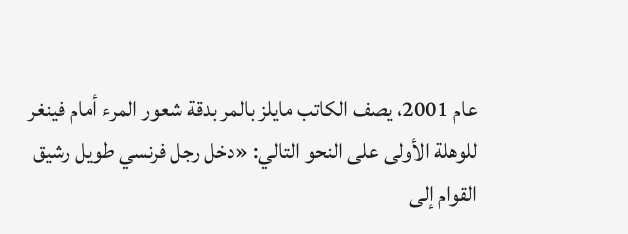عام 2001، يصف الكاتب مايلز بالمر بدقة شعور المرء أمام فينغر للوهلة الأولى على النحو التالي: «دخل رجل فرنسي طويل رشيق القوام إلى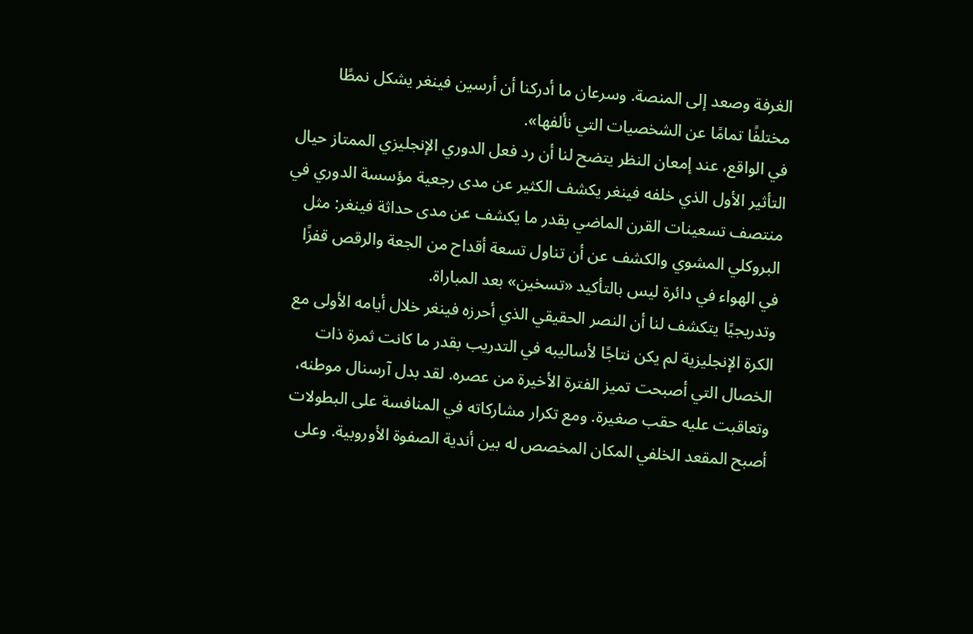الغرفة وصعد إلى المنصة. وسرعان ما أدركنا أن أرسين فينغر يشكل نمطًا مختلفًا تمامًا عن الشخصيات التي نألفها».
في الواقع، عند إمعان النظر يتضح لنا أن رد فعل الدوري الإنجليزي الممتاز حيال التأثير الأول الذي خلفه فينغر يكشف الكثير عن مدى رجعية مؤسسة الدوري في منتصف تسعينات القرن الماضي بقدر ما يكشف عن مدى حداثة فينغر: مثل البروكلي المشوي والكشف عن أن تناول تسعة أقداح من الجعة والرقص قفزًا في الهواء في دائرة ليس بالتأكيد «تسخين» بعد المباراة.
وتدريجيًا يتكشف لنا أن النصر الحقيقي الذي أحرزه فينغر خلال أيامه الأولى مع الكرة الإنجليزية لم يكن نتاجًا لأساليبه في التدريب بقدر ما كانت ثمرة ذات الخصال التي أصبحت تميز الفترة الأخيرة من عصره. لقد بدل آرسنال موطنه، وتعاقبت عليه حقب صغيرة. ومع تكرار مشاركاته في المنافسة على البطولات أصبح المقعد الخلفي المكان المخصص له بين أندية الصفوة الأوروبية. وعلى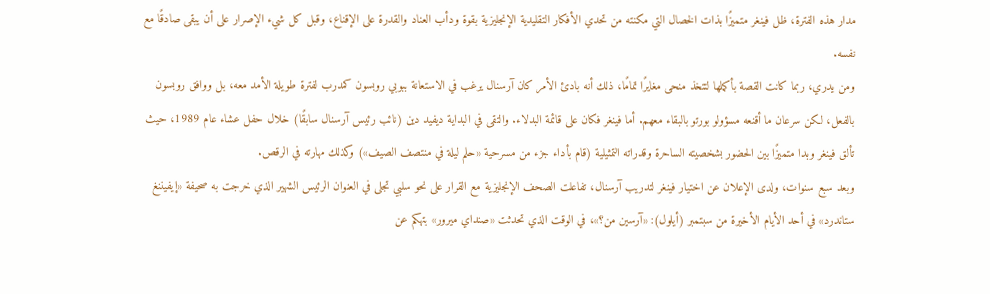مدار هذه الفترة، ظل فينغر متميزًا بذات الخصال التي مكنته من تحدي الأفكار التقليدية الإنجليزية بقوة ودأب العناد والقدرة على الإقناع، وقبل كل شيء الإصرار على أن يبقى صادقًا مع نفسه.
ومن يدري، ربما كانت القصة بأكملها لتتخذ منحى مغايرًا تمامًا، ذلك أنه بادئ الأمر كان آرسنال يرغب في الاستعانة ببوبي روبسون كمدرب لفترة طويلة الأمد معه، بل ووافق روبسون بالفعل، لكن سرعان ما أقنعه مسؤولو بورتو بالبقاء معهم. أما فينغر فكان على قائمة البدلاء. والتقى في البداية ديفيد دين (نائب رئيس آرسنال سابقًا) خلال حفل عشاء عام 1989، حيث تألق فينغر وبدا متميزًا بين الحضور بشخصيته الساحرة وقدراته التمثيلية (قام بأداء جزء من مسرحية «حلم ليلة في منتصف الصيف») وكذلك مهارته في الرقص.
وبعد سبع سنوات، ولدى الإعلان عن اختيار فينغر لتدريب آرسنال، تفاعلت الصحف الإنجليزية مع القرار على نحو سلبي تجلى في العنوان الرئيس الشهير الذي خرجت به صحيفة «إيفيننغ ستاندرد» في أحد الأيام الأخيرة من سبتمبر (أيلول): «آرسين من؟»، في الوقت الذي تحدثت «صنداي ميرور» بتهكم عن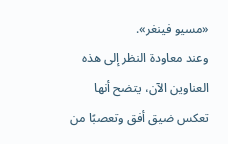«مسيو فينغر».
وعند معاودة النظر إلى هذه العناوين الآن، يتضح أنها تعكس ضيق أفق وتعصبًا من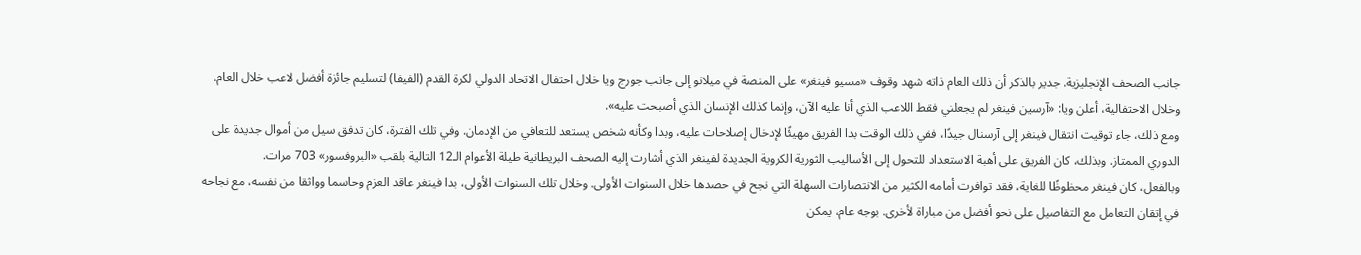جانب الصحف الإنجليزية. جدير بالذكر أن ذلك العام ذاته شهد وقوف «مسيو فينغر» على المنصة في ميلانو إلى جانب جورج ويا خلال احتفال الاتحاد الدولي لكرة القدم (الفيفا) لتسليم جائزة أفضل لاعب خلال العام. وخلال الاحتفالية، أعلن ويا: «آرسين فينغر لم يجعلني فقط اللاعب الذي أنا عليه الآن، وإنما كذلك الإنسان الذي أصبحت عليه».
ومع ذلك، جاء توقيت انتقال فينغر إلى آرسنال جيدًا، ففي ذلك الوقت بدا الفريق مهيئًا لإدخال إصلاحات عليه، وبدا وكأنه شخص يستعد للتعافي من الإدمان. وفي تلك الفترة، كان تدفق سيل من أموال جديدة على الدوري الممتاز. وبذلك، كان الفريق على أهبة الاستعداد للتحول إلى الأساليب الثورية الكروية الجديدة لفينغر الذي أشارت إليه الصحف البريطانية طيلة الأعوام الـ12 التالية بلقب «البروفسور» 703 مرات.
وبالفعل، كان فينغر محظوظًا للغاية، فقد توافرت أمامه الكثير من الانتصارات السهلة التي نجح في حصدها خلال السنوات الأولى. وخلال تلك السنوات الأولى، بدا فينغر عاقد العزم وحاسما وواثقا من نفسه، مع نجاحه في إتقان التعامل مع التفاصيل على نحو أفضل من مباراة لأخرى. بوجه عام، يمكن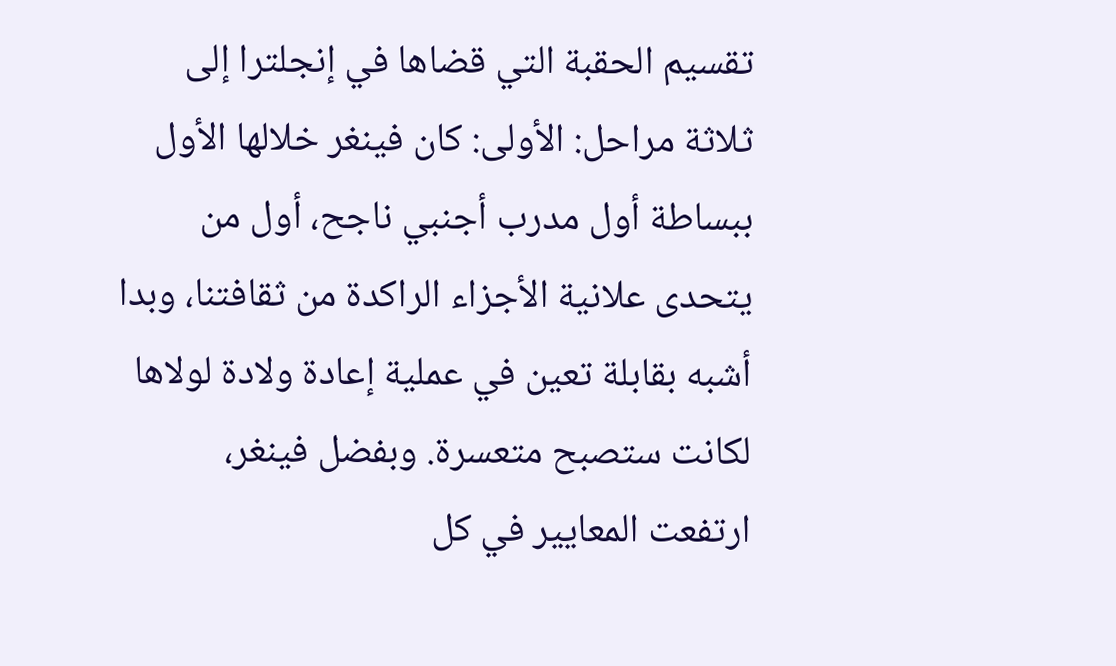تقسيم الحقبة التي قضاها في إنجلترا إلى ثلاثة مراحل: الأولى: كان فينغر خلالها الأول ببساطة أول مدرب أجنبي ناجح، أول من يتحدى علانية الأجزاء الراكدة من ثقافتنا، وبدا أشبه بقابلة تعين في عملية إعادة ولادة لولاها لكانت ستصبح متعسرة. وبفضل فينغر، ارتفعت المعايير في كل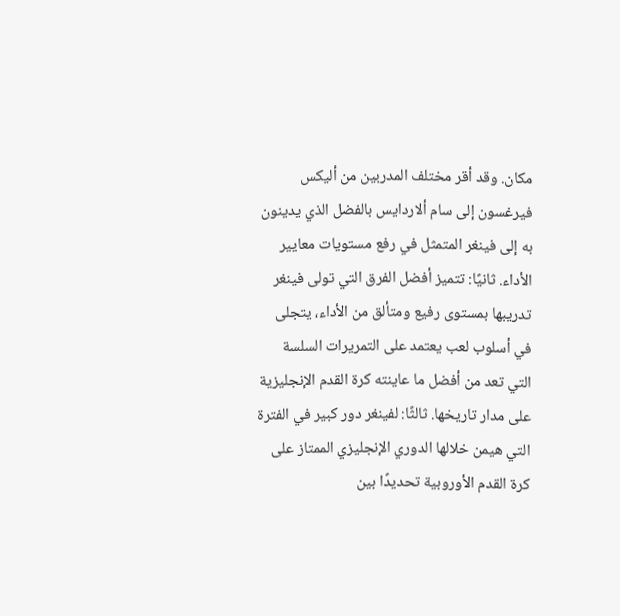مكان. وقد أقر مختلف المدربين من أليكس فيرغسون إلى سام ألاردايس بالفضل الذي يدينون به إلى فينغر المتمثل في رفع مستويات معايير الأداء. ثانيًا: تتميز أفضل الفرق التي تولى فينغر تدريبها بمستوى رفيع ومتألق من الأداء، يتجلى في أسلوب لعب يعتمد على التمريرات السلسة التي تعد من أفضل ما عاينته كرة القدم الإنجليزية على مدار تاريخها. ثالثًا: لفينغر دور كبير في الفترة التي هيمن خلالها الدوري الإنجليزي الممتاز على كرة القدم الأوروبية تحديدًا بين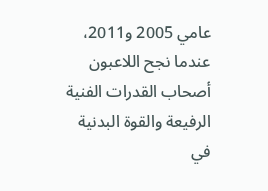عامي 2005 و2011، عندما نجح اللاعبون أصحاب القدرات الفنية الرفيعة والقوة البدنية في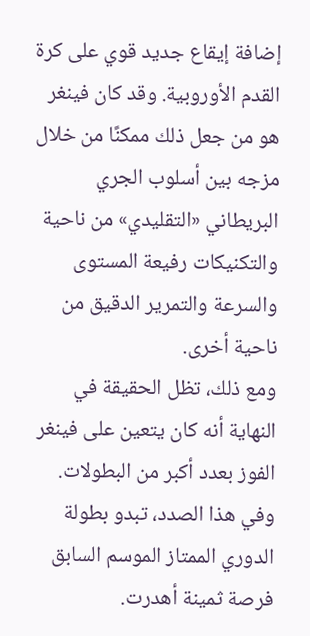إضافة إيقاع جديد قوي على كرة القدم الأوروبية. وقد كان فينغر هو من جعل ذلك ممكنًا من خلال مزجه بين أسلوب الجري البريطاني «التقليدي» من ناحية والتكنيكات رفيعة المستوى والسرعة والتمرير الدقيق من ناحية أخرى.
ومع ذلك، تظل الحقيقة في النهاية أنه كان يتعين على فينغر الفوز بعدد أكبر من البطولات. وفي هذا الصدد، تبدو بطولة الدوري الممتاز الموسم السابق فرصة ثمينة أهدرت.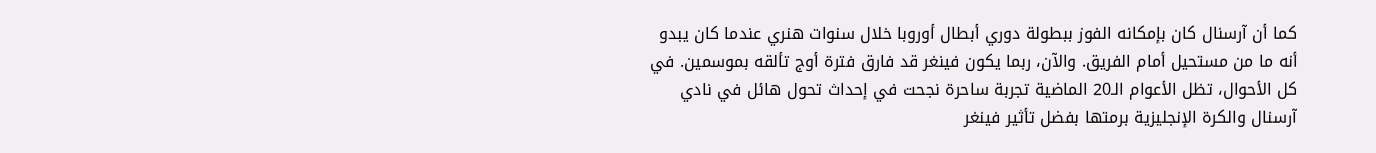كما أن آرسنال كان بإمكانه الفوز ببطولة دوري أبطال أوروبا خلال سنوات هنري عندما كان يبدو أنه ما من مستحيل أمام الفريق. والآن، ربما يكون فينغر قد فارق فترة أوج تألقه بموسمين. في كل الأحوال، تظل الأعوام الـ20 الماضية تجربة ساحرة نجحت في إحداث تحول هائل في نادي آرسنال والكرة الإنجليزية برمتها بفضل تأثير فينغر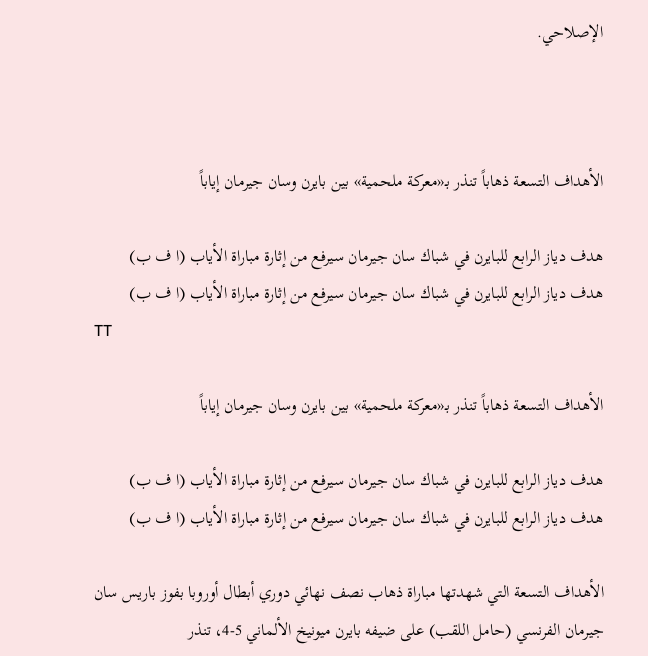الإصلاحي.



الأهداف التسعة ذهاباً تنذر بـ«معركة ملحمية» بين بايرن وسان جيرمان إياباً

هدف دياز الرابع للبايرن في شباك سان جيرمان سيرفع من إثارة مباراة الأياب (ا ف ب)
هدف دياز الرابع للبايرن في شباك سان جيرمان سيرفع من إثارة مباراة الأياب (ا ف ب)
TT

الأهداف التسعة ذهاباً تنذر بـ«معركة ملحمية» بين بايرن وسان جيرمان إياباً

هدف دياز الرابع للبايرن في شباك سان جيرمان سيرفع من إثارة مباراة الأياب (ا ف ب)
هدف دياز الرابع للبايرن في شباك سان جيرمان سيرفع من إثارة مباراة الأياب (ا ف ب)

الأهداف التسعة التي شهدتها مباراة ذهاب نصف نهائي دوري أبطال أوروبا بفوز باريس سان جيرمان الفرنسي (حامل اللقب) على ضيفه بايرن ميونيخ الألماني 5-4، تنذر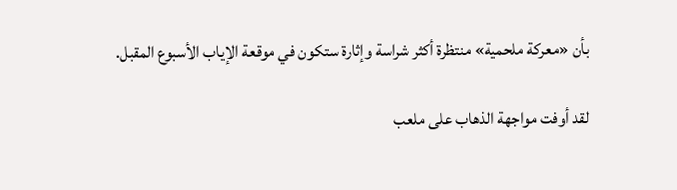بأن «معركة ملحمية» منتظرة أكثر شراسة وإثارة ستكون في موقعة الإياب الأسبوع المقبل.

لقد أوفت مواجهة الذهاب على ملعب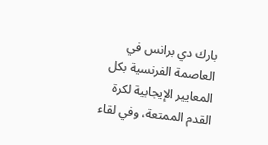بارك دي برانس في العاصمة الفرنسية بكل المعايير الإيجابية لكرة القدم الممتعة، وفي لقاء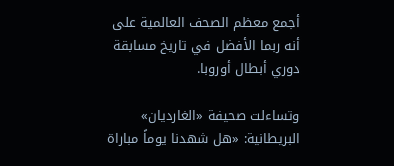أجمع معظم الصحف العالمية على أنه ربما الأفضل في تاريخ مسابقة دوري أبطال أوروبا.

وتساءلت صحيفة «الغارديان» البريطانية: «هل شهدنا يوماً مباراة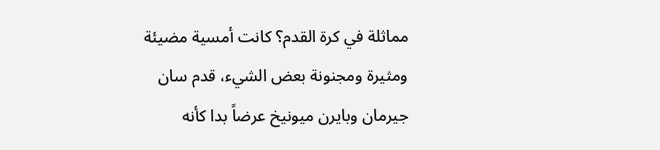مماثلة في كرة القدم؟ كانت أمسية مضيئة ومثيرة ومجنونة بعض الشيء، قدم سان جيرمان وبايرن ميونيخ عرضاً بدا كأنه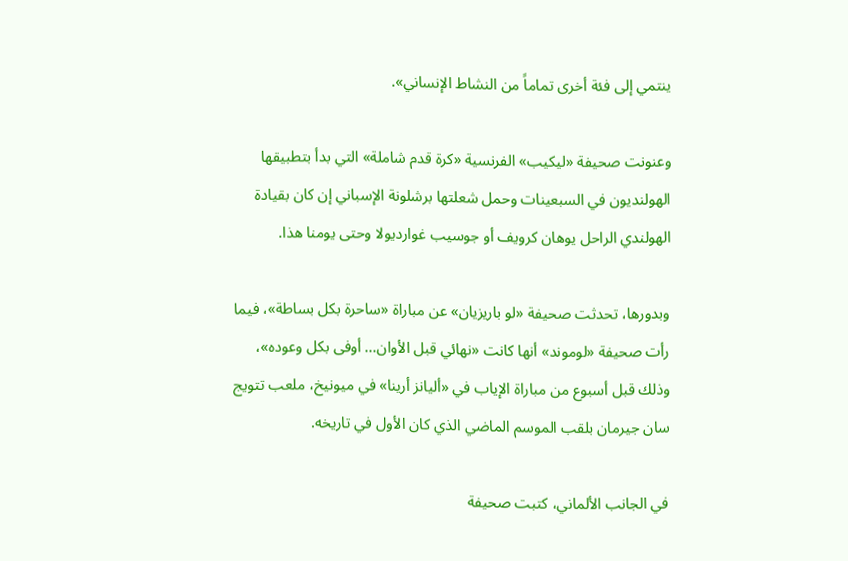ينتمي إلى فئة أخرى تماماً من النشاط الإنساني».

وعنونت صحيفة «ليكيب» الفرنسية «كرة قدم شاملة» التي بدأ بتطبيقها الهولنديون في السبعينات وحمل شعلتها برشلونة الإسباني إن كان بقيادة الهولندي الراحل يوهان كرويف أو جوسيب غوارديولا وحتى يومنا هذا.

وبدورها، تحدثت صحيفة «لو باريزيان» عن مباراة «ساحرة بكل بساطة»، فيما رأت صحيفة «لوموند» أنها كانت «نهائي قبل الأوان... أوفى بكل وعوده»، وذلك قبل أسبوع من مباراة الإياب في «أليانز أرينا» في ميونيخ، ملعب تتويج سان جيرمان بلقب الموسم الماضي الذي كان الأول في تاريخه.

في الجانب الألماني، كتبت صحيفة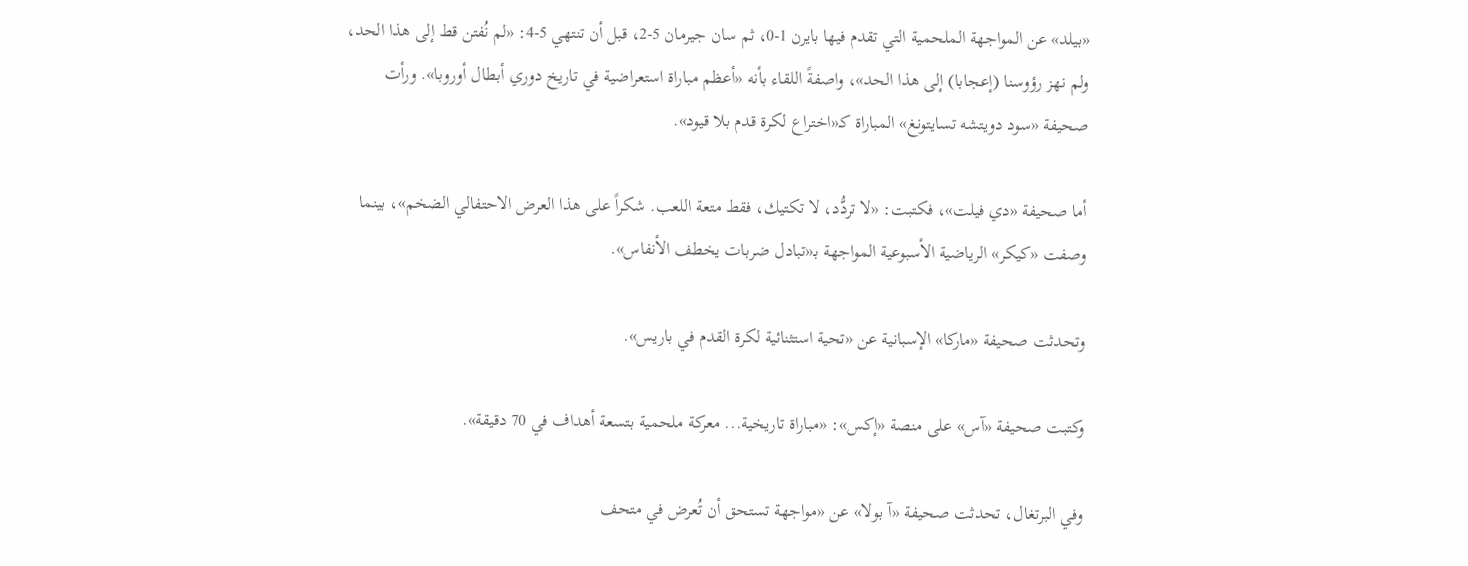«بيلد» عن المواجهة الملحمية التي تقدم فيها بايرن 1-0، ثم سان جيرمان 5-2، قبل أن تنتهي 5-4: «لم نُفتن قط إلى هذا الحد، ولم نهز رؤوسنا (إعجابا) إلى هذا الحد»، واصفةً اللقاء بأنه «أعظم مباراة استعراضية في تاريخ دوري أبطال أوروبا». ورأت صحيفة «سود دويتشه تسايتونغ» المباراة كـ«اختراع لكرة قدم بلا قيود».

أما صحيفة «دي فيلت»، فكتبت: «لا تردُّد، لا تكتيك، فقط متعة اللعب. شكراً على هذا العرض الاحتفالي الضخم»، بينما وصفت «كيكر» الرياضية الأسبوعية المواجهة بـ«تبادل ضربات يخطف الأنفاس».

وتحدثت صحيفة «ماركا» الإسبانية عن «تحية استثنائية لكرة القدم في باريس».

وكتبت صحيفة «آس» على منصة «إكس»: «مباراة تاريخية... معركة ملحمية بتسعة أهداف في 70 دقيقة».

وفي البرتغال، تحدثت صحيفة «آ بولا» عن «مواجهة تستحق أن تُعرض في متحف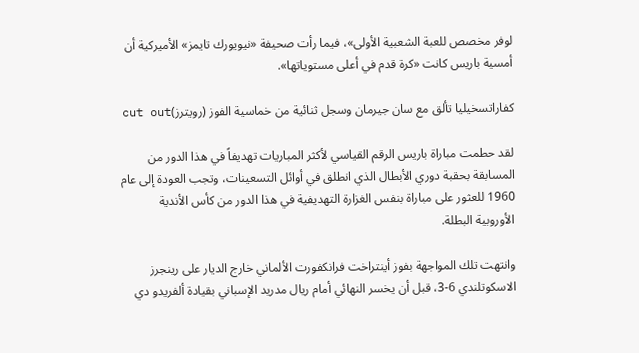لوفر مخصص للعبة الشعبية الأولى»، فيما رأت صحيفة «نيويورك تايمز» الأميركية أن أمسية باريس كانت «كرة قدم في أعلى مستوياتها».

كفاراتسخيليا تألق مع سان جيرمان وسجل ثنائية من خماسية الفوز (رويترز)cut out

لقد حطمت مباراة باريس الرقم القياسي لأكثر المباريات تهديفاً في هذا الدور من المسابقة بحقبة دوري الأبطال الذي انطلق في أوائل التسعينات، وتجب العودة إلى عام 1960 للعثور على مباراة بنفس الغزارة التهديفية في هذا الدور من كأس الأندية الأوروبية البطلة.

وانتهت تلك المواجهة بفوز أينتراخت فرانكفورت الألماني خارج الديار على رينجرز الاسكوتلندي 6-3، قبل أن يخسر النهائي أمام ريال مدريد الإسباني بقيادة ألفريدو دي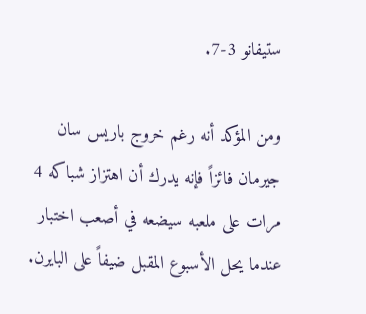ستيفانو 3-7.

ومن المؤكد أنه رغم خروج باريس سان جيرمان فائزاً فإنه يدرك أن اهتزاز شباكه 4 مرات على ملعبه سيضعه في أصعب اختبار عندما يحل الأسبوع المقبل ضيفاً على البايرن.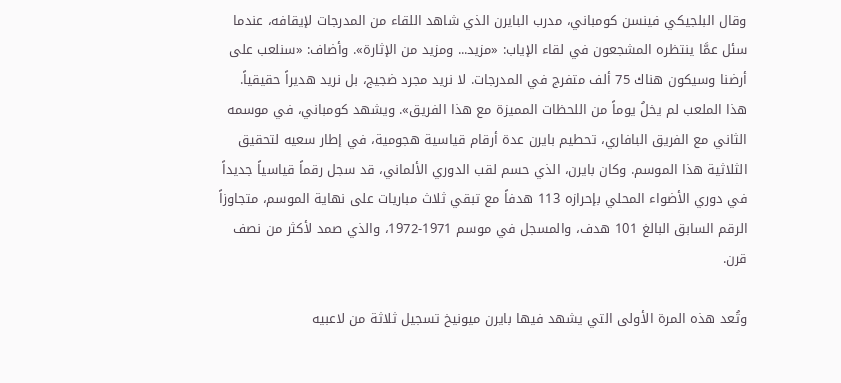وقال البلجيكي فينسن كومباني، مدرب البايرن الذي شاهد اللقاء من المدرجات لإيقافه، عندما سئل عمَّا ينتظره المشجعون في لقاء الإياب: «مزيد... ومزيد من الإثارة». وأضاف: «سنلعب على أرضنا وسيكون هناك 75 ألف متفرج في المدرجات. لا نريد مجرد ضجيج، بل نريد هديراً حقيقياً. هذا الملعب لم يخلُ يوماً من اللحظات المميزة مع هذا الفريق». ويشهد كومباني، في موسمه الثاني مع الفريق البافاري، تحطيم بايرن عدة أرقام قياسية هجومية، في إطار سعيه لتحقيق الثلاثية هذا الموسم. وكان بايرن، الذي حسم لقب الدوري الألماني، قد سجل رقماً قياسياً جديداً في دوري الأضواء المحلي بإحرازه 113 هدفاً مع تبقي ثلاث مباريات على نهاية الموسم، متجاوزاً الرقم السابق البالغ 101 هدف، والمسجل في موسم 1971-1972، والذي صمد لأكثر من نصف قرن.

وتُعد هذه المرة الأولى التي يشهد فيها بايرن ميونيخ تسجيل ثلاثة من لاعبيه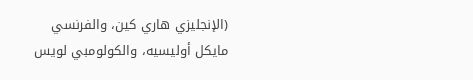(الإنجليزي هاري كين، والفرنسي مايكل أوليسيه، والكولومبي لويس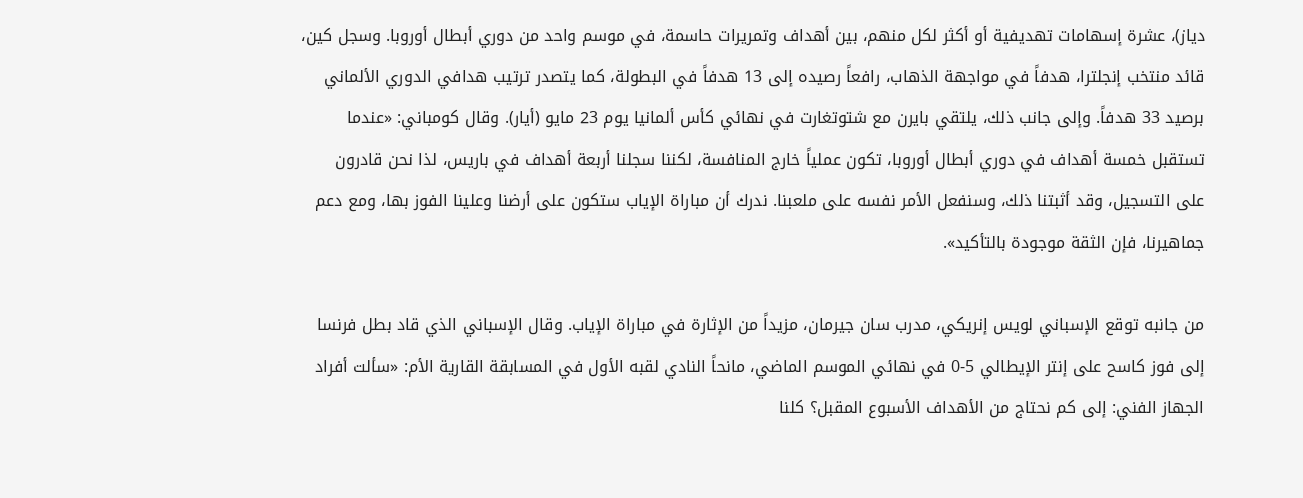دياز)، عشرة إسهامات تهديفية أو أكثر لكل منهم، بين أهداف وتمريرات حاسمة، في موسم واحد من دوري أبطال أوروبا. وسجل كين، قائد منتخب إنجلترا، هدفاً في مواجهة الذهاب، رافعاً رصيده إلى 13 هدفاً في البطولة، كما يتصدر ترتيب هدافي الدوري الألماني برصيد 33 هدفاً. وإلى جانب ذلك، يلتقي بايرن مع شتوتغارت في نهائي كأس ألمانيا يوم 23 مايو (أيار). وقال كومباني: «عندما تستقبل خمسة أهداف في دوري أبطال أوروبا، تكون عملياً خارج المنافسة، لكننا سجلنا أربعة أهداف في باريس، لذا نحن قادرون على التسجيل، وقد أثبتنا ذلك، وسنفعل الأمر نفسه على ملعبنا. ندرك أن مباراة الإياب ستكون على أرضنا وعلينا الفوز بها، ومع دعم جماهيرنا، فإن الثقة موجودة بالتأكيد».

من جانبه توقع الإسباني لويس إنريكي، مدرب سان جيرمان، مزيداً من الإثارة في مباراة الإياب. وقال الإسباني الذي قاد بطل فرنسا إلى فوز كاسح على إنتر الإيطالي 5-0 في نهائي الموسم الماضي، مانحاً النادي لقبه الأول في المسابقة القارية الأم: «سألت أفراد الجهاز الفني: إلى كم نحتاج من الأهداف الأسبوع المقبل؟ كلنا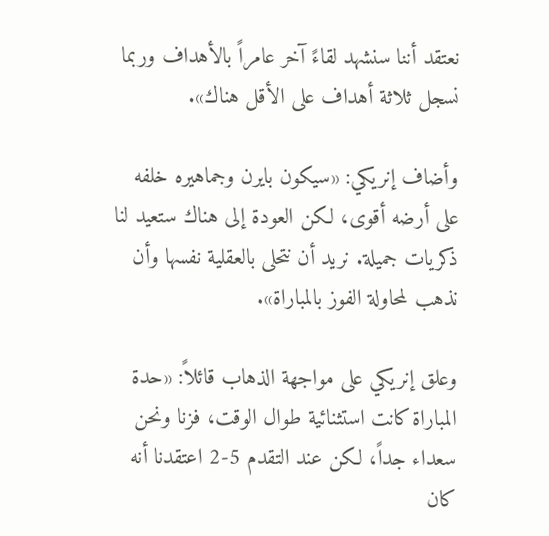نعتقد أننا سنشهد لقاءً آخر عامراً بالأهداف وربما نسجل ثلاثة أهداف على الأقل هناك».

وأضاف إنريكي: «سيكون بايرن وجماهيره خلفه على أرضه أقوى، لكن العودة إلى هناك ستعيد لنا ذكريات جميلة. نريد أن نتحلى بالعقلية نفسها وأن نذهب لمحاولة الفوز بالمباراة».

وعلق إنريكي على مواجهة الذهاب قائلاً: «حدة المباراة كانت استثنائية طوال الوقت، فزنا ونحن سعداء جداً، لكن عند التقدم 5-2 اعتقدنا أنه كان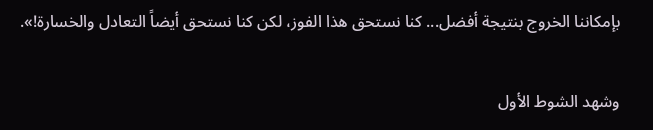بإمكاننا الخروج بنتيجة أفضل... كنا نستحق هذا الفوز، لكن كنا نستحق أيضاً التعادل والخسارة!».

وشهد الشوط الأول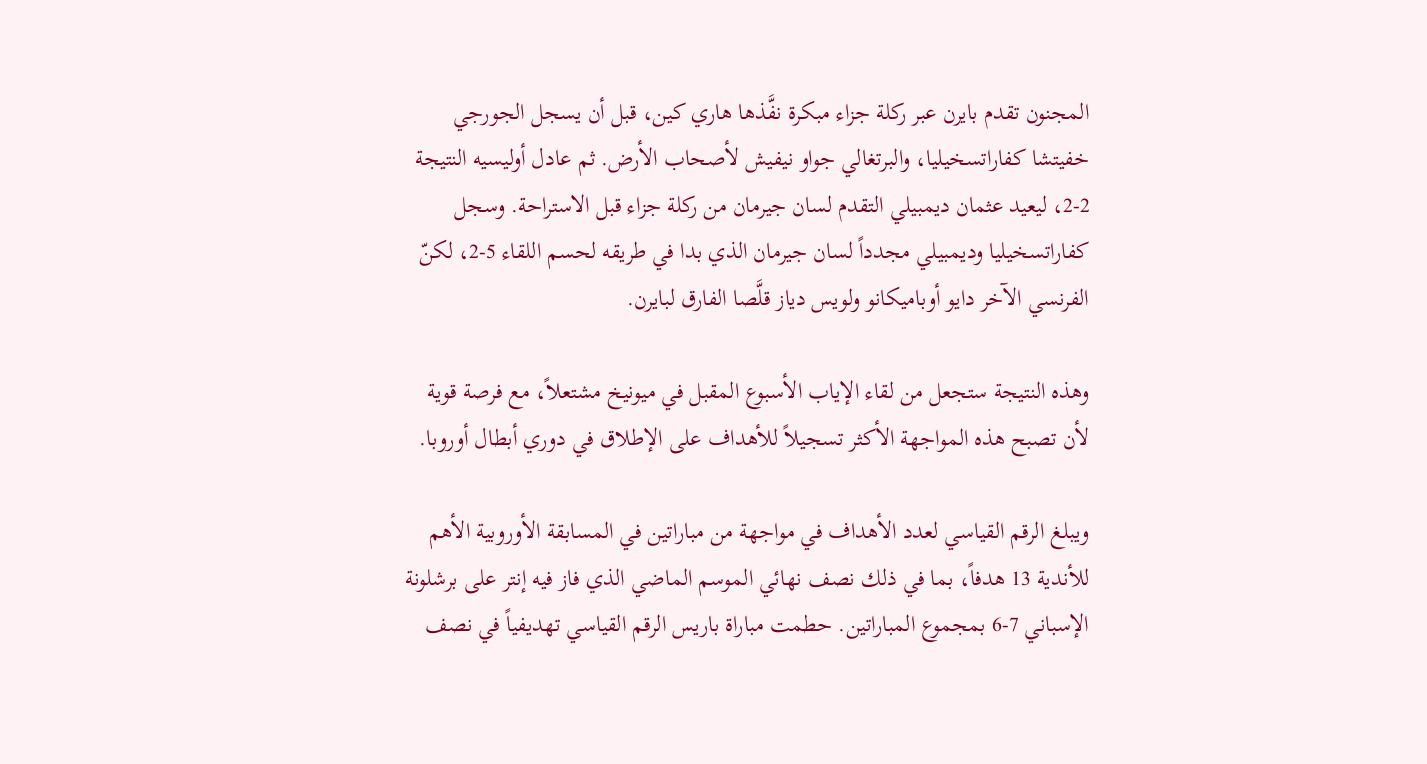المجنون تقدم بايرن عبر ركلة جزاء مبكرة نفَّذها هاري كين، قبل أن يسجل الجورجي خفيتشا كفاراتسخيليا، والبرتغالي جواو نيفيش لأصحاب الأرض. ثم عادل أوليسيه النتيجة 2-2، ليعيد عثمان ديمبيلي التقدم لسان جيرمان من ركلة جزاء قبل الاستراحة. وسجل كفاراتسخيليا وديمبيلي مجدداً لسان جيرمان الذي بدا في طريقه لحسم اللقاء 5-2، لكنّ الفرنسي الآخر دايو أوباميكانو ولويس دياز قلَّصا الفارق لبايرن.

وهذه النتيجة ستجعل من لقاء الإياب الأسبوع المقبل في ميونيخ مشتعلاً، مع فرصة قوية لأن تصبح هذه المواجهة الأكثر تسجيلاً للأهداف على الإطلاق في دوري أبطال أوروبا.

ويبلغ الرقم القياسي لعدد الأهداف في مواجهة من مباراتين في المسابقة الأوروبية الأهم للأندية 13 هدفاً، بما في ذلك نصف نهائي الموسم الماضي الذي فاز فيه إنتر على برشلونة الإسباني 7-6 بمجموع المباراتين. حطمت مباراة باريس الرقم القياسي تهديفياً في نصف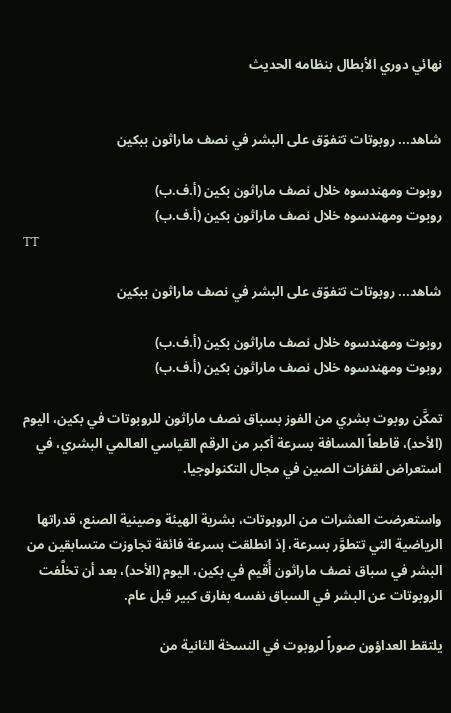نهائي دوري الأبطال بنظامه الحديث


شاهد... روبوتات تتفوّق على البشر في نصف ماراثون ببكين

روبوت ومهندسوه خلال نصف ماراثون بكين (أ.ف.ب)
روبوت ومهندسوه خلال نصف ماراثون بكين (أ.ف.ب)
TT

شاهد... روبوتات تتفوّق على البشر في نصف ماراثون ببكين

روبوت ومهندسوه خلال نصف ماراثون بكين (أ.ف.ب)
روبوت ومهندسوه خلال نصف ماراثون بكين (أ.ف.ب)

تمكَّن روبوت بشري من الفوز بسباق نصف ماراثون للروبوتات في بكين، اليوم (الأحد)، قاطعاً المسافة بسرعة أكبر من الرقم القياسي العالمي البشري، في استعراض لقفزات الصين في مجال التكنولوجيا.

واستعرضت العشرات ‌من الروبوتات، بشرية الهيئة وصينية الصنع، قدراتها الرياضية التي تتطوَّر بسرعة، إذ انطلقت بسرعة فائقة تجاوزت متسابقين من البشر في سباق نصف ماراثون أُقيم في بكين، اليوم (الأحد)، بعد أن تخلَّفت الروبوتات عن البشر في السباق نفسه بفارق كبير قبل عام.

يلتقط العداؤون صوراً لروبوت في النسخة الثانية من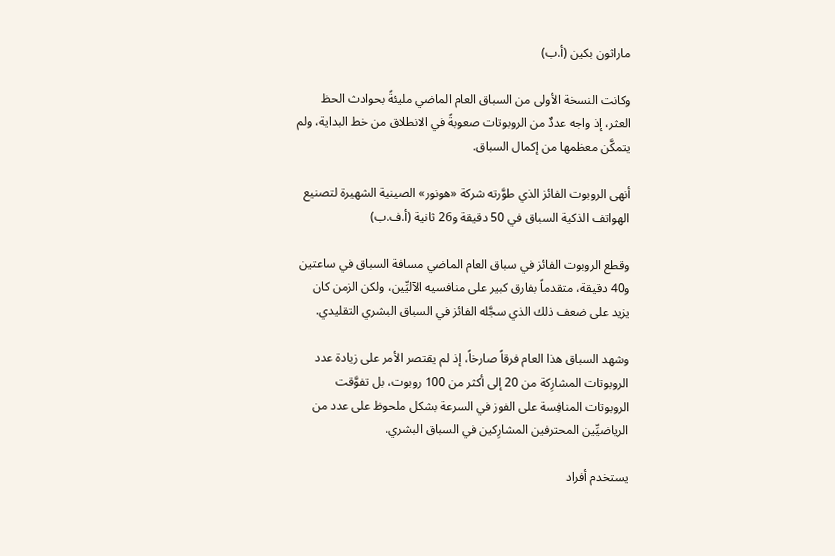ماراثون بكين (أ.ب)

وكانت النسخة الأولى من السباق العام الماضي مليئةً بحوادث الحظ العثر، إذ واجه عددٌ من الروبوتات صعوبةً في الانطلاق من خط البداية، ولم يتمكَّن معظمها ‌من إكمال ‌السباق.

أنهى الروبوت الفائز الذي طوَّرته شركة «هونور» الصينية الشهيرة لتصنيع الهواتف الذكية السباق في 50 دقيقة و26 ثانية (أ.ف.ب)

وقطع الروبوت الفائز في سباق ‌العام الماضي مسافة السباق في ساعتين و40 دقيقة، متقدماً بفارق كبير على منافسيه الآليِّين، ولكن الزمن كان يزيد على ضعف ذلك الذي سجَّله الفائز في السباق البشري التقليدي.

وشهد السباق هذا العام فرقاً صارخاً، إذ لم يقتصر الأمر على زيادة عدد الروبوتات المشارِكة من 20 إلى أكثر من 100 روبوت، بل تفوَّقت الروبوتات ‌المنافِسة على الفوز ‌في السرعة بشكل ملحوظ على عدد من الرياضيِّين المحترفين المشارِكين ‌في السباق البشري.

يستخدم أفراد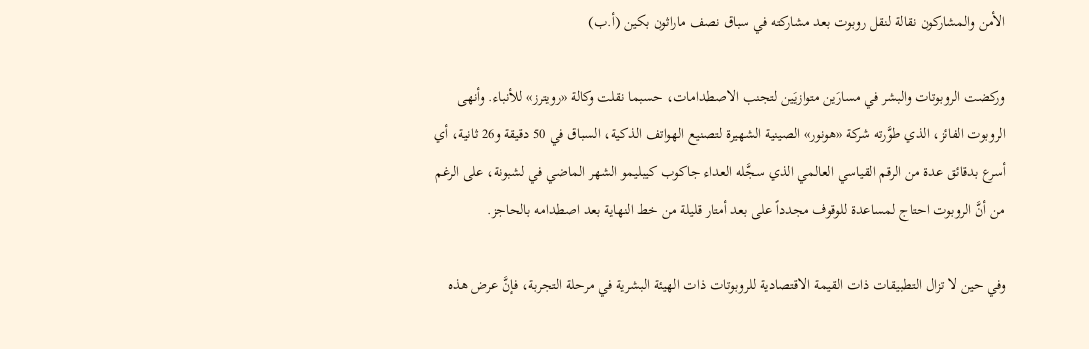الأمن والمشاركون نقالة لنقل روبوت بعد مشاركته في سباق نصف ماراثون بكين (أ.ب)

وركضت الروبوتات والبشر في مسارَين ‌متوازيَين لتجنب الاصطدامات، حسبما نقلت وكالة «رويترز» للأنباء. وأنهى الروبوت الفائز، الذي طوَّرته شركة «هونور» الصينية الشهيرة لتصنيع الهواتف الذكية، السباق في 50 دقيقة و26 ثانية، أي أسرع بدقائق عدة من الرقم ‌القياسي العالمي الذي سجَّله العداء جاكوب كيبليمو الشهر الماضي في لشبونة، على الرغم من أنَّ الروبوت احتاج لمساعدة للوقوف مجدداً على بعد أمتار قليلة من خط النهاية بعد اصطدامه بالحاجز.

وفي حين لا تزال التطبيقات ذات القيمة الاقتصادية للروبوتات ذات الهيئة البشرية في مرحلة التجربة، فإنَّ عرض هذه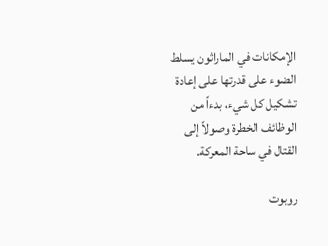الإمكانات في الماراثون يسلط الضوء على قدرتها على إعادة تشكيل كل شيء، بدءاً من الوظائف الخطرة وصولاً إلى القتال في ساحة المعركة.

روبوت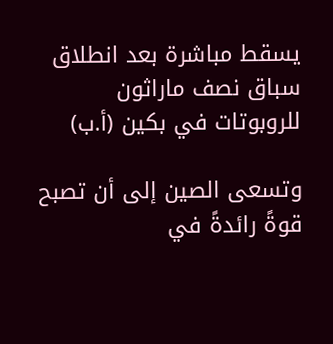يسقط مباشرة بعد انطلاق سباق نصف ماراثون للروبوتات في بكين (أ.ب)

وتسعى الصين إلى أن تصبح قوةً رائدةً في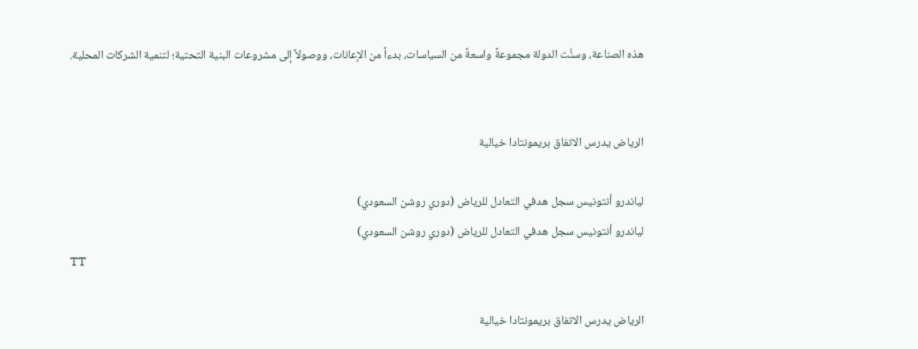هذه الصناعة، وسنَّت الدولة مجموعةً واسعةً من السياسات، بدءاً من الإعانات، ووصولاً إلى مشروعات البنية التحتية؛ لتنمية الشركات المحلية.


الرياض يدرس الاتفاق بريمونتادا خيالية

لياندرو أنتونيس سجل هدفي التعادل للرياض (دوري روشن السعودي)
لياندرو أنتونيس سجل هدفي التعادل للرياض (دوري روشن السعودي)
TT

الرياض يدرس الاتفاق بريمونتادا خيالية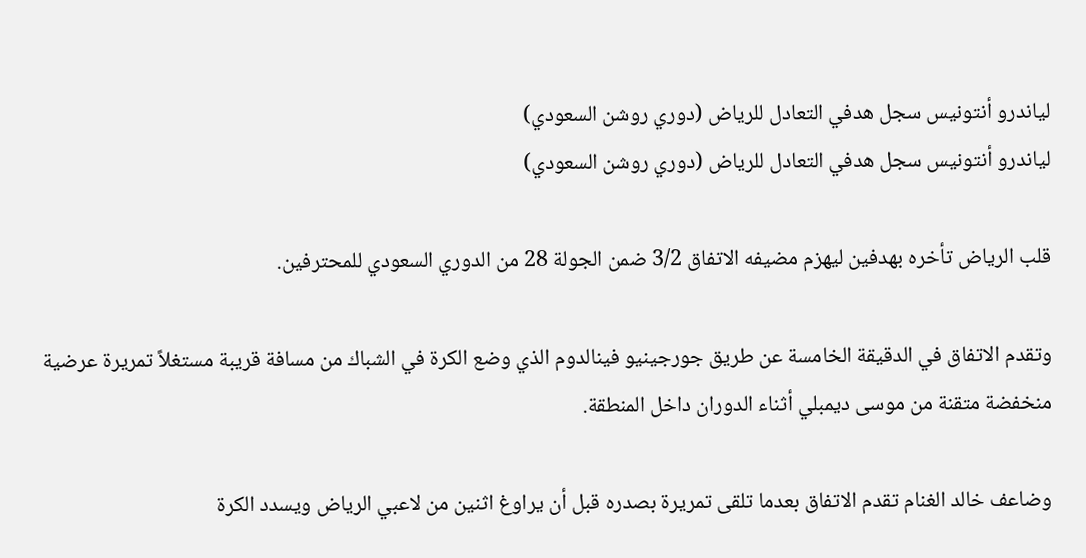لياندرو أنتونيس سجل هدفي التعادل للرياض (دوري روشن السعودي)
لياندرو أنتونيس سجل هدفي التعادل للرياض (دوري روشن السعودي)

قلب الرياض تأخره بهدفين ليهزم مضيفه الاتفاق 3/2 ضمن الجولة 28 من الدوري السعودي للمحترفين.

وتقدم الاتفاق في الدقيقة الخامسة عن طريق جورجينيو فينالدوم الذي وضع الكرة في الشباك من مسافة قريبة مستغلاً تمريرة عرضية منخفضة متقنة من موسى ديمبلي أثناء الدوران داخل المنطقة.

وضاعف خالد الغنام تقدم الاتفاق بعدما تلقى تمريرة بصدره قبل أن يراوغ اثنين من لاعبي الرياض ويسدد الكرة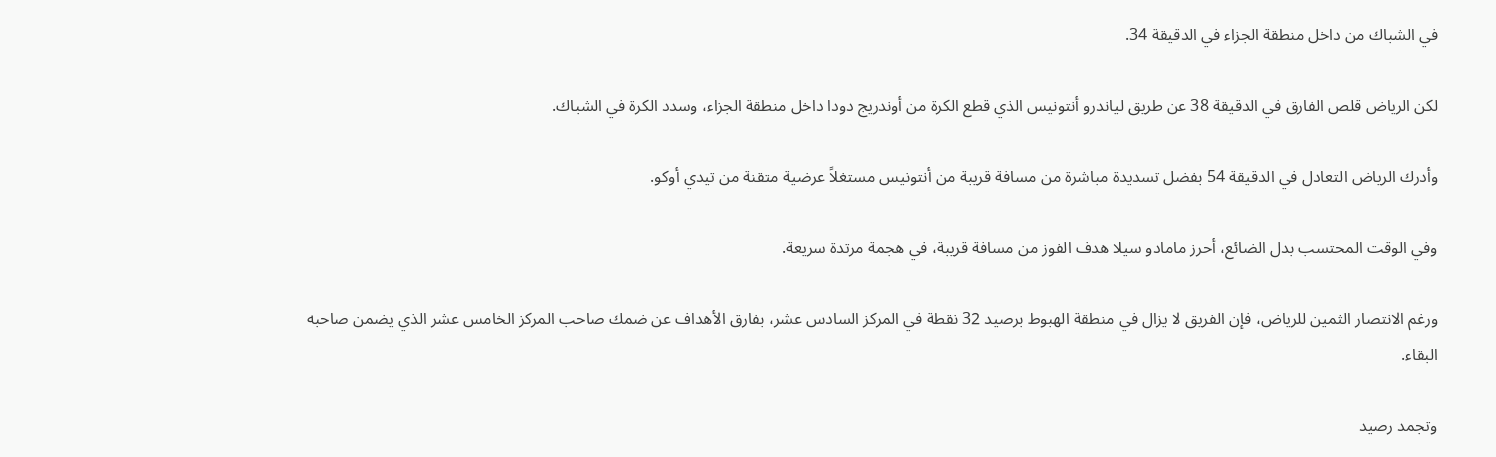في الشباك من داخل منطقة الجزاء في الدقيقة 34.

لكن الرياض قلص الفارق في الدقيقة 38 عن طريق لياندرو أنتونيس الذي قطع الكرة من أوندريج دودا داخل منطقة الجزاء، وسدد الكرة في الشباك.

وأدرك الرياض التعادل في الدقيقة 54 بفضل تسديدة مباشرة من مسافة قريبة من أنتونيس مستغلاً عرضية متقنة من تيدي أوكو.

وفي الوقت المحتسب بدل الضائع، أحرز مامادو سيلا هدف الفوز من مسافة قريبة، في هجمة مرتدة سريعة.

ورغم الانتصار الثمين للرياض، فإن الفريق لا يزال في منطقة الهبوط برصيد 32 نقطة في المركز السادس عشر، بفارق الأهداف عن ضمك صاحب المركز الخامس عشر الذي يضمن صاحبه البقاء.

وتجمد رصيد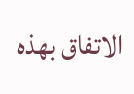الاتفاق بهذه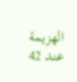الهزيمة عند 42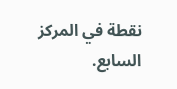نقطة في المركز السابع.